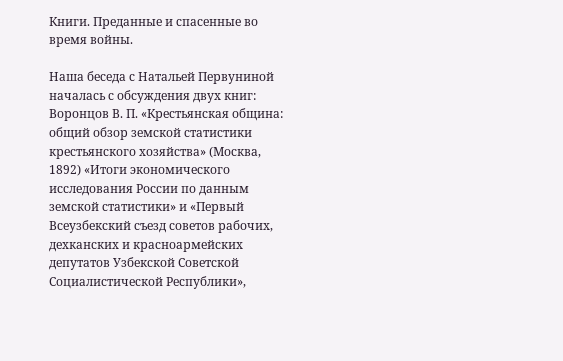Книги. Преданные и спасенные во время войны.

Наша беседа с Натальей Первуниной началась с обсуждения двух книг: Воронцов В. П. «Крестьянская община: общий обзор земской статистики крестьянского хозяйства» (Москва, 1892) «Итоги экономического исследования России по данным земской статистики» и «Первый Всеузбекский съезд советов рабочих, дехканских и красноармейских депутатов Узбекской Советской Социалистической Республики»,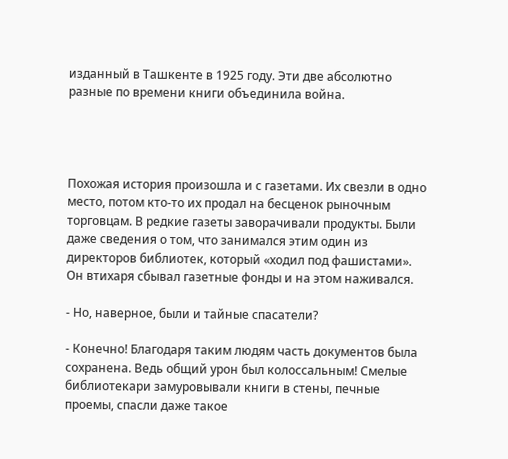изданный в Ташкенте в 1925 году. Эти две абсолютно разные по времени книги объединила война.




Похожая история произошла и с газетами. Их свезли в одно место, потом кто-то их продал на бесценок рыночным торговцам. В редкие газеты заворачивали продукты. Были даже сведения о том, что занимался этим один из директоров библиотек, который «ходил под фашистами». Он втихаря сбывал газетные фонды и на этом наживался.

- Но, наверное, были и тайные спасатели?

- Конечно! Благодаря таким людям часть документов была сохранена. Ведь общий урон был колоссальным! Смелые библиотекари замуровывали книги в стены, печные проемы, спасли даже такое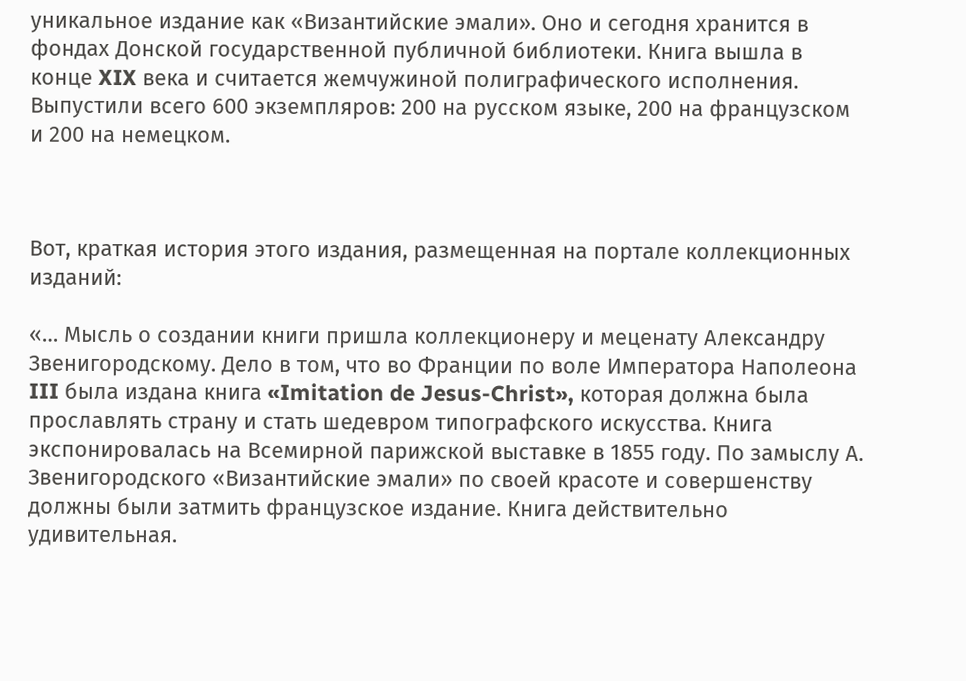уникальное издание как «Византийские эмали». Оно и сегодня хранится в фондах Донской государственной публичной библиотеки. Книга вышла в конце XIX века и считается жемчужиной полиграфического исполнения. Выпустили всего 600 экземпляров: 200 на русском языке, 200 на французском и 200 на немецком.



Вот, краткая история этого издания, размещенная на портале коллекционных изданий:

«… Мысль о создании книги пришла коллекционеру и меценату Александру Звенигородскому. Дело в том, что во Франции по воле Императора Наполеона III была издана книга «Imitation de Jesus-Christ», которая должна была прославлять страну и стать шедевром типографского искусства. Книга экспонировалась на Всемирной парижской выставке в 1855 году. По замыслу А. Звенигородского «Византийские эмали» по своей красоте и совершенству должны были затмить французское издание. Книга действительно удивительная.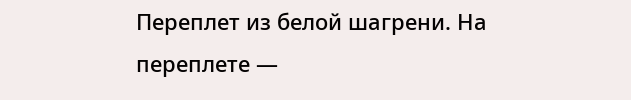Переплет из белой шагрени. На переплете —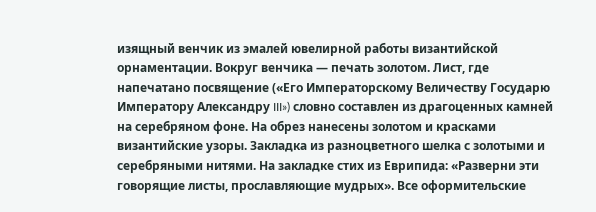изящный венчик из эмалей ювелирной работы византийской орнаментации. Вокруг венчика — печать золотом. Лист, где напечатано посвящение («Его Императорскому Величеству Государю Императору Александру III») словно составлен из драгоценных камней на серебряном фоне. На обрез нанесены золотом и красками византийские узоры. Закладка из разноцветного шелка с золотыми и серебряными нитями. На закладке стих из Еврипида: «Разверни эти говорящие листы, прославляющие мудрых». Все оформительские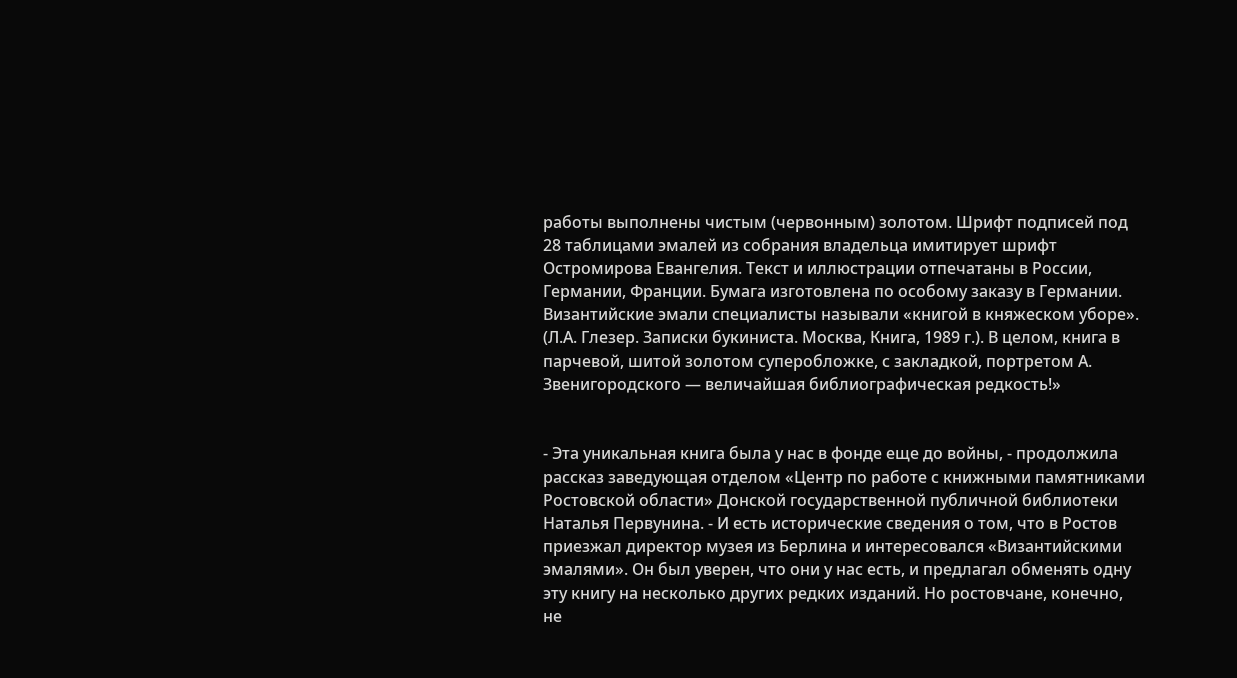работы выполнены чистым (червонным) золотом. Шрифт подписей под 28 таблицами эмалей из собрания владельца имитирует шрифт Остромирова Евангелия. Текст и иллюстрации отпечатаны в России, Германии, Франции. Бумага изготовлена по особому заказу в Германии. Византийские эмали специалисты называли «книгой в княжеском уборе». (Л.А. Глезер. Записки букиниста. Москва, Книга, 1989 г.). В целом, книга в парчевой, шитой золотом суперобложке, с закладкой, портретом А. Звенигородского — величайшая библиографическая редкость!»


- Эта уникальная книга была у нас в фонде еще до войны, - продолжила рассказ заведующая отделом «Центр по работе с книжными памятниками Ростовской области» Донской государственной публичной библиотеки Наталья Первунина. - И есть исторические сведения о том, что в Ростов приезжал директор музея из Берлина и интересовался «Византийскими эмалями». Он был уверен, что они у нас есть, и предлагал обменять одну эту книгу на несколько других редких изданий. Но ростовчане, конечно, не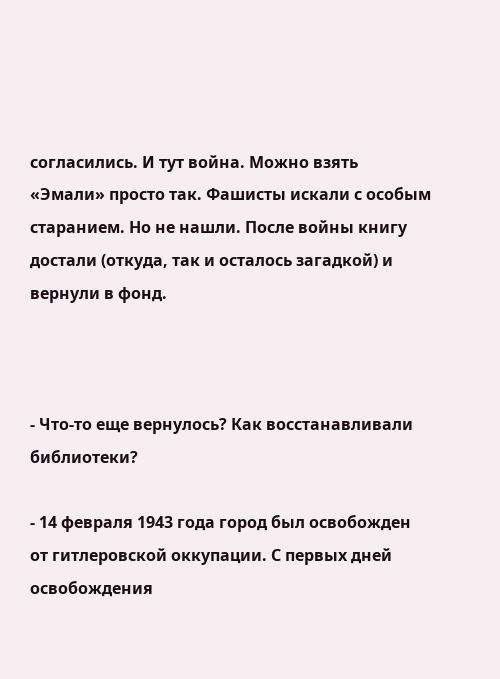согласились. И тут война. Можно взять «Эмали» просто так. Фашисты искали с особым старанием. Но не нашли. После войны книгу достали (откуда, так и осталось загадкой) и вернули в фонд.



- Что-то еще вернулось? Как восстанавливали библиотеки?

- 14 февраля 1943 года город был освобожден от гитлеровской оккупации. С первых дней освобождения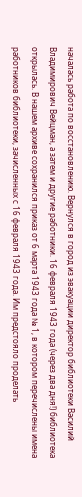началась работа по восстановлению. Вернулся в город из эвакуации директор библиотеки Василий Владимирович Вейцман, а затем и другие работники. 16 февраля 1943 года (через два дня!) библиотека открылась. В нашем архиве сохранился приказ от 6 марта 1943 года № 1, в котором перечислены имена работников библиотеки, зачисленных с 16 февраля 1943 года. Им предстояло проделать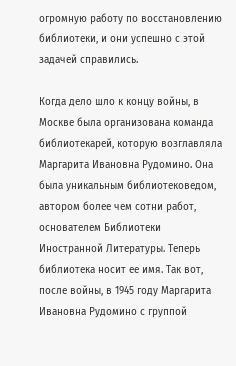огромную работу по восстановлению библиотеки, и они успешно с этой задачей справились.

Когда дело шло к концу войны, в Москве была организована команда библиотекарей, которую возглавляла Маргарита Ивановна Рудомино. Она была уникальным библиотековедом, автором более чем сотни работ, основателем Библиотеки Иностранной Литературы. Теперь библиотека носит ее имя. Так вот, после войны, в 1945 году Маргарита Ивановна Рудомино с группой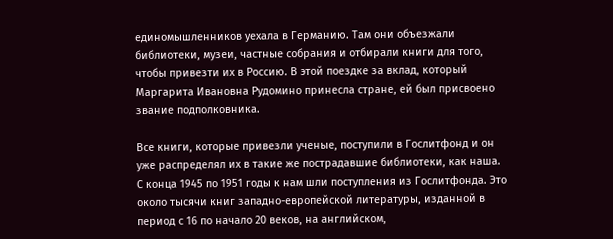единомышленников уехала в Германию. Там они объезжали библиотеки, музеи, частные собрания и отбирали книги для того, чтобы привезти их в Россию. В этой поездке за вклад, который Маргарита Ивановна Рудомино принесла стране, ей был присвоено звание подполковника.

Все книги, которые привезли ученые, поступили в Гослитфонд и он уже распределял их в такие же пострадавшие библиотеки, как наша. С конца 1945 по 1951 годы к нам шли поступления из Гослитфонда. Это около тысячи книг западно-европейской литературы, изданной в период с 16 по начало 20 веков, на английском,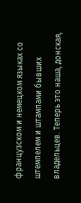французском и немецком языках со штемпелем и штампами бывших владельцев. Теперь это наша, донская,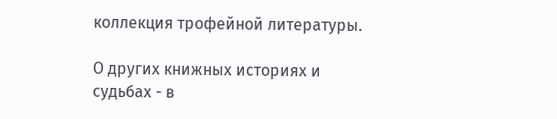коллекция трофейной литературы.

О других книжных историях и судьбах - в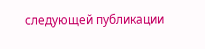следующей публикации